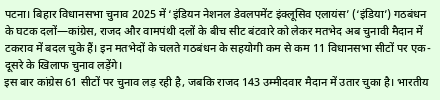पटना। बिहार विधानसभा चुनाव 2025 में ‘इंडियन नेशनल डेवलपमेंट इंक्लूसिव एलायंस’ (‘इंडिया’) गठबंधन के घटक दलों—कांग्रेस, राजद और वामपंथी दलों के बीच सीट बंटवारे को लेकर मतभेद अब चुनावी मैदान में टकराव में बदल चुके हैं। इन मतभेदों के चलते गठबंधन के सहयोगी कम से कम 11 विधानसभा सीटों पर एक-दूसरे के खिलाफ चुनाव लड़ेंगे।
इस बार कांग्रेस 61 सीटों पर चुनाव लड़ रही है, जबकि राजद 143 उम्मीदवार मैदान में उतार चुका है। भारतीय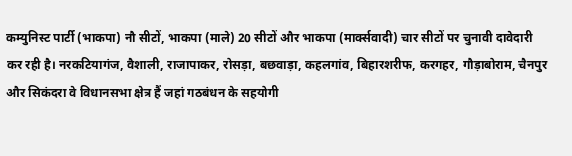कम्युनिस्ट पार्टी (भाकपा) नौ सीटों, भाकपा (माले) 20 सीटों और भाकपा (मार्क्सवादी) चार सीटों पर चुनावी दावेदारी कर रही है। नरकटियागंज, वैशाली, राजापाकर, रोसड़ा, बछवाड़ा, कहलगांव, बिहारशरीफ, करगहर, गौड़ाबोराम, चैनपुर और सिकंदरा वे विधानसभा क्षेत्र हैं जहां गठबंधन के सहयोगी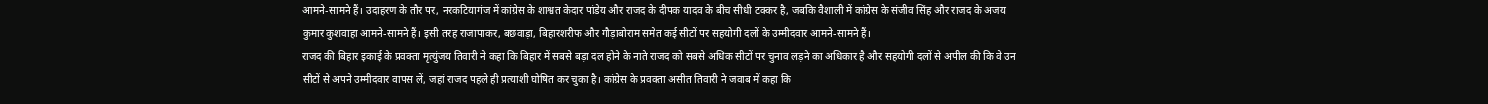आमने-सामने हैं। उदाहरण के तौर पर, नरकटियागंज में कांग्रेस के शाश्वत केदार पांडेय और राजद के दीपक यादव के बीच सीधी टक्कर है, जबकि वैशाली में कांग्रेस के संजीव सिंह और राजद के अजय कुमार कुशवाहा आमने-सामने हैं। इसी तरह राजापाकर, बछवाड़ा, बिहारशरीफ और गौड़ाबोराम समेत कई सीटों पर सहयोगी दलों के उम्मीदवार आमने-सामने हैं।
राजद की बिहार इकाई के प्रवक्ता मृत्युंजय तिवारी ने कहा कि बिहार में सबसे बड़ा दल होने के नाते राजद को सबसे अधिक सीटों पर चुनाव लड़ने का अधिकार है और सहयोगी दलों से अपील की कि वे उन सीटों से अपने उम्मीदवार वापस लें, जहां राजद पहले ही प्रत्याशी घोषित कर चुका है। कांग्रेस के प्रवक्ता असीत तिवारी ने जवाब में कहा कि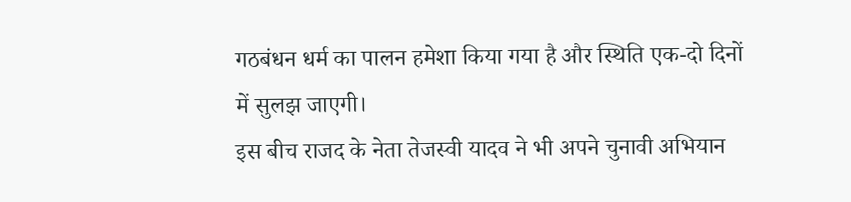गठबंधन धर्म का पालन हमेशा किया गया है और स्थिति एक-दो दिनों में सुलझ जाएगी।
इस बीच राजद के नेता तेजस्वी यादव ने भी अपने चुनावी अभियान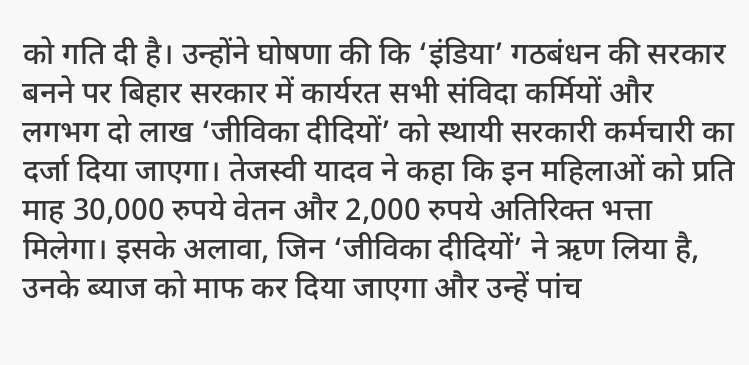को गति दी है। उन्होंने घोषणा की कि ‘इंडिया’ गठबंधन की सरकार बनने पर बिहार सरकार में कार्यरत सभी संविदा कर्मियों और लगभग दो लाख ‘जीविका दीदियों’ को स्थायी सरकारी कर्मचारी का दर्जा दिया जाएगा। तेजस्वी यादव ने कहा कि इन महिलाओं को प्रति माह 30,000 रुपये वेतन और 2,000 रुपये अतिरिक्त भत्ता मिलेगा। इसके अलावा, जिन ‘जीविका दीदियों’ ने ऋण लिया है, उनके ब्याज को माफ कर दिया जाएगा और उन्हें पांच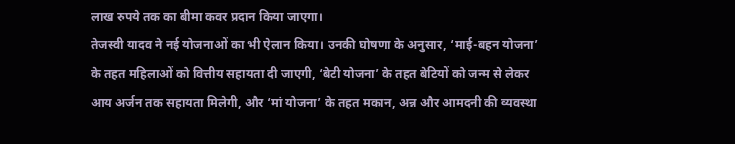लाख रुपये तक का बीमा कवर प्रदान किया जाएगा।
तेजस्वी यादव ने नई योजनाओं का भी ऐलान किया। उनकी घोषणा के अनुसार, ‘माई-बहन योजना’ के तहत महिलाओं को वित्तीय सहायता दी जाएगी, ‘बेटी योजना’ के तहत बेटियों को जन्म से लेकर आय अर्जन तक सहायता मिलेगी, और ‘मां योजना’ के तहत मकान, अन्न और आमदनी की व्यवस्था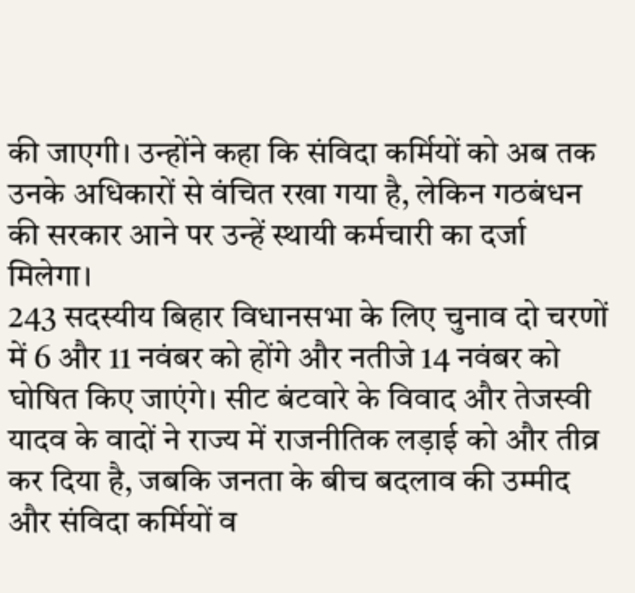की जाएगी। उन्होंने कहा कि संविदा कर्मियों को अब तक उनके अधिकारों से वंचित रखा गया है, लेकिन गठबंधन की सरकार आने पर उन्हें स्थायी कर्मचारी का दर्जा मिलेगा।
243 सदस्यीय बिहार विधानसभा के लिए चुनाव दो चरणों में 6 और 11 नवंबर को होंगे और नतीजे 14 नवंबर को घोषित किए जाएंगे। सीट बंटवारे के विवाद और तेजस्वी यादव के वादों ने राज्य में राजनीतिक लड़ाई को और तीव्र कर दिया है, जबकि जनता के बीच बदलाव की उम्मीद और संविदा कर्मियों व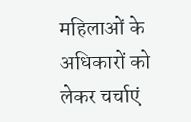महिलाओं के अधिकारों को लेकर चर्चाएं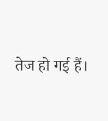तेज हो गई हैं।